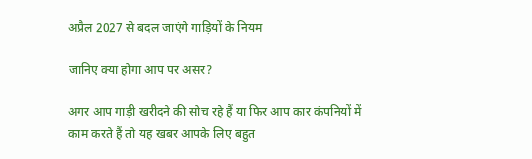अप्रैल 2027 से बदल जाएंगे गाड़ियों के नियम

जानिए क्या होगा आप पर असर?

अगर आप गाड़ी खरीदने की सोच रहे हैं या फिर आप कार कंपनियों में काम करते हैं तो यह खबर आपके लिए बहुत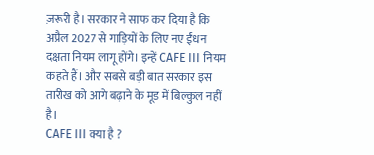ज़रूरी है। सरकार ने साफ कर दिया है कि अप्रैल 2027 से गाड़ियों के लिए नए ईंधन दक्षता नियम लागू होंगे। इन्हें CAFE III नियम कहते हैं। और सबसे बड़ी बात सरकार इस तारीख को आगे बढ़ाने के मूड में बिल्कुल नहीं है।
CAFE III क्या है ?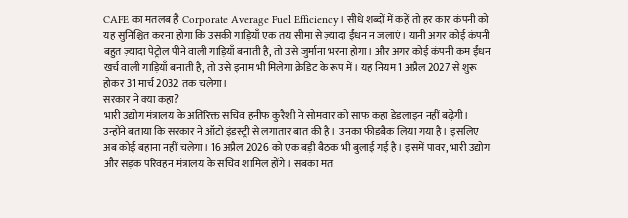CAFE का मतलब है Corporate Average Fuel Efficiency। सीधे शब्दों में कहें तो हर कार कंपनी को यह सुनिश्चित करना होगा कि उसकी गाड़ियाँ एक तय सीमा से ज़्यादा ईंधन न जलाएं। यानी अगर कोई कंपनी बहुत ज़्यादा पेट्रोल पीने वाली गाड़ियाँ बनाती है, तो उसे जुर्माना भरना होगा। और अगर कोई कंपनी कम ईंधन खर्च वाली गाड़ियाँ बनाती है, तो उसे इनाम भी मिलेगा क्रेडिट के रूप में। यह नियम 1 अप्रैल 2027 से शुरू होकर 31 मार्च 2032 तक चलेगा।
सरकार ने क्या कहा?
भारी उद्योग मंत्रालय के अतिरिक्त सचिव हनीफ कुरैशी ने सोमवार को साफ कहा डेडलाइन नहीं बढ़ेगी। उन्होंने बताया कि सरकार ने ऑटो इंडस्ट्री से लगातार बात की है। उनका फीडबैक लिया गया है। इसलिए अब कोई बहाना नहीं चलेगा। 16 अप्रैल 2026 को एक बड़ी बैठक भी बुलाई गई है। इसमें पावर, भारी उद्योग और सड़क परिवहन मंत्रालय के सचिव शामिल होंगे। सबका मत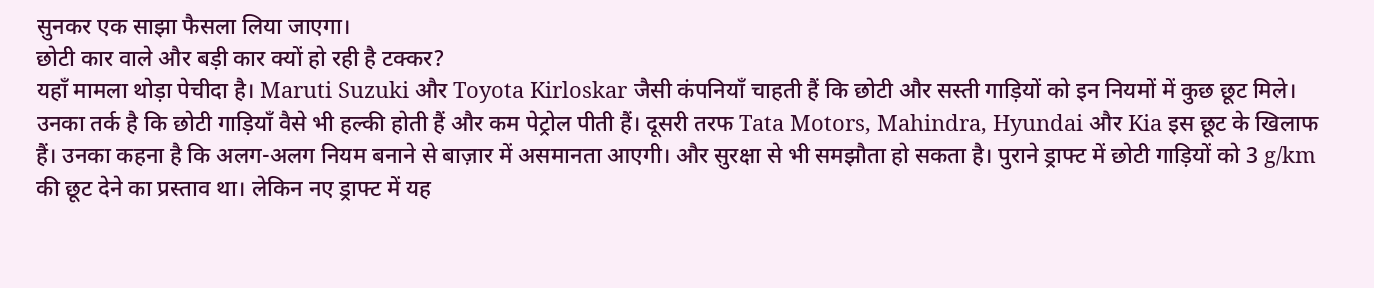सुनकर एक साझा फैसला लिया जाएगा।
छोटी कार वाले और बड़ी कार क्यों हो रही है टक्कर?
यहाँ मामला थोड़ा पेचीदा है। Maruti Suzuki और Toyota Kirloskar जैसी कंपनियाँ चाहती हैं कि छोटी और सस्ती गाड़ियों को इन नियमों में कुछ छूट मिले। उनका तर्क है कि छोटी गाड़ियाँ वैसे भी हल्की होती हैं और कम पेट्रोल पीती हैं। दूसरी तरफ Tata Motors, Mahindra, Hyundai और Kia इस छूट के खिलाफ हैं। उनका कहना है कि अलग-अलग नियम बनाने से बाज़ार में असमानता आएगी। और सुरक्षा से भी समझौता हो सकता है। पुराने ड्राफ्ट में छोटी गाड़ियों को 3 g/km की छूट देने का प्रस्ताव था। लेकिन नए ड्राफ्ट में यह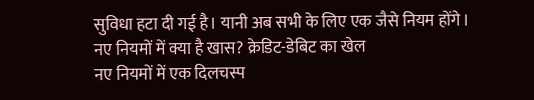सुविधा हटा दी गई है। यानी अब सभी के लिए एक जैसे नियम होंगे।
नए नियमों में क्या है खास? क्रेडिट-डेबिट का खेल
नए नियमों में एक दिलचस्प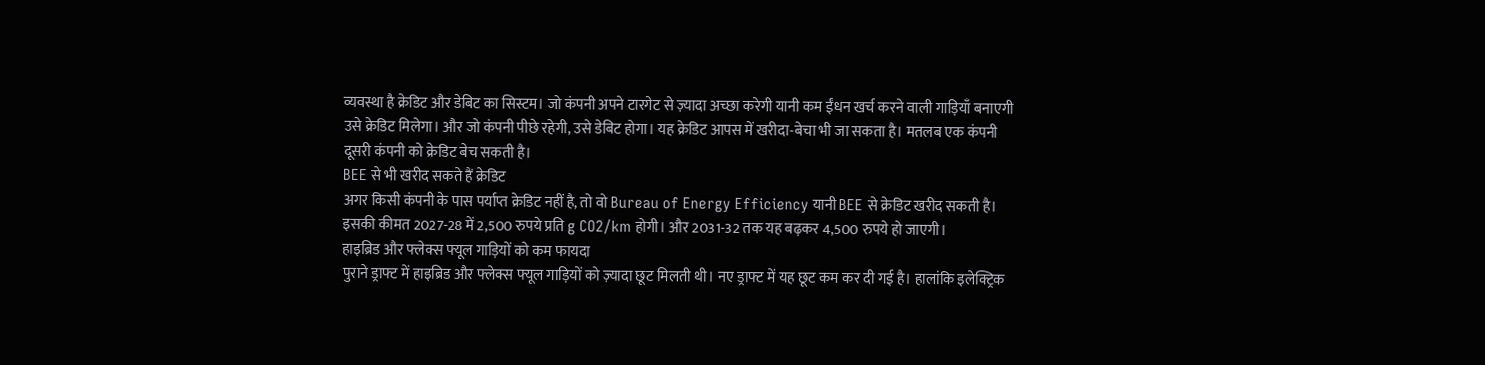व्यवस्था है क्रेडिट और डेबिट का सिस्टम। जो कंपनी अपने टारगेट से ज़्यादा अच्छा करेगी यानी कम ईंधन खर्च करने वाली गाड़ियाँ बनाएगी उसे क्रेडिट मिलेगा। और जो कंपनी पीछे रहेगी, उसे डेबिट होगा। यह क्रेडिट आपस में खरीदा-बेचा भी जा सकता है। मतलब एक कंपनी दूसरी कंपनी को क्रेडिट बेच सकती है।
BEE से भी खरीद सकते हैं क्रेडिट
अगर किसी कंपनी के पास पर्याप्त क्रेडिट नहीं है, तो वो Bureau of Energy Efficiency यानी BEE से क्रेडिट खरीद सकती है। इसकी कीमत 2027-28 में 2,500 रुपये प्रति g CO2/km होगी। और 2031-32 तक यह बढ़कर 4,500 रुपये हो जाएगी।
हाइब्रिड और फ्लेक्स फ्यूल गाड़ियों को कम फायदा
पुराने ड्राफ्ट में हाइब्रिड और फ्लेक्स फ्यूल गाड़ियों को ज़्यादा छूट मिलती थी। नए ड्राफ्ट में यह छूट कम कर दी गई है। हालांकि इलेक्ट्रिक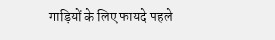गाड़ियों के लिए फायदे पहले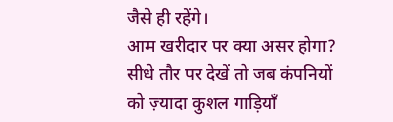जैसे ही रहेंगे।
आम खरीदार पर क्या असर होगा?
सीधे तौर पर देखें तो जब कंपनियों को ज़्यादा कुशल गाड़ियाँ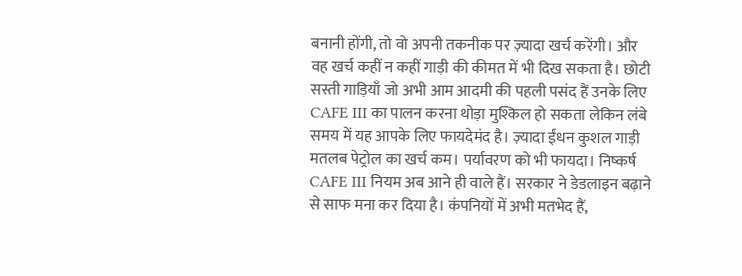बनानी होंगी, तो वो अपनी तकनीक पर ज़्यादा खर्च करेंगी। और वह खर्च कहीं न कहीं गाड़ी की कीमत में भी दिख सकता है। छोटी सस्ती गाड़ियाँ जो अभी आम आदमी की पहली पसंद हैं उनके लिए CAFE III का पालन करना थोड़ा मुश्किल हो सकता लेकिन लंबे समय में यह आपके लिए फायदेमंद है। ज़्यादा ईंधन कुशल गाड़ी मतलब पेट्रोल का खर्च कम। पर्यावरण को भी फायदा। निष्कर्ष
CAFE III नियम अब आने ही वाले हैं। सरकार ने डेडलाइन बढ़ाने से साफ मना कर दिया है। कंपनियों में अभी मतभेद हैं,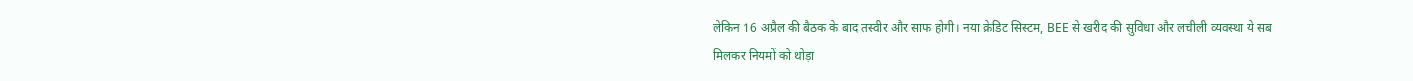लेकिन 16 अप्रैल की बैठक के बाद तस्वीर और साफ होगी। नया क्रेडिट सिस्टम, BEE से खरीद की सुविधा और लचीली व्यवस्था ये सब मिलकर नियमों को थोड़ा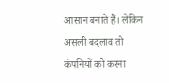आसान बनाते हैं। लेकिन असली बदलाव तो कंपनियों को करना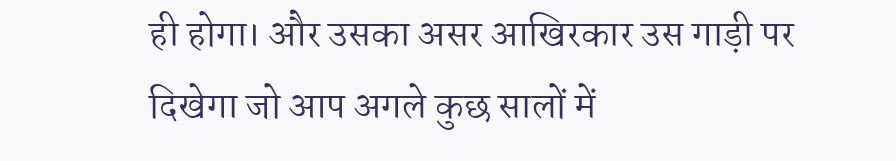ही होगा। और उसका असर आखिरकार उस गाड़ी पर दिखेगा जो आप अगले कुछ सालों में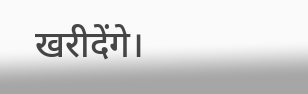खरीदेंगे।